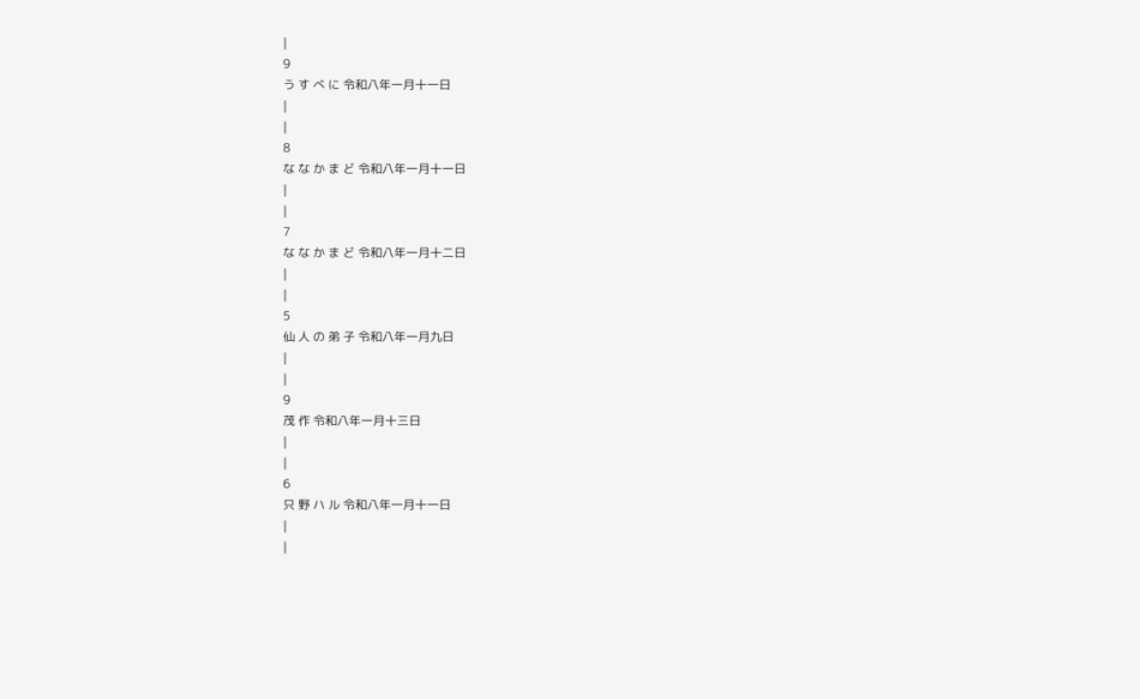|
9
う す べ に 令和八年一月十一日
|
|
8
な な か ま ど 令和八年一月十一日
|
|
7
な な か ま ど 令和八年一月十二日
|
|
5
仙 人 の 弟 子 令和八年一月九日
|
|
9
茂 作 令和八年一月十三日
|
|
6
只 野 ハ ル 令和八年一月十一日
|
|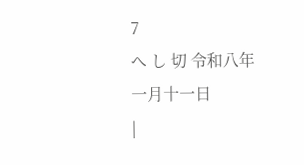7
へ し 切 令和八年一月十一日
|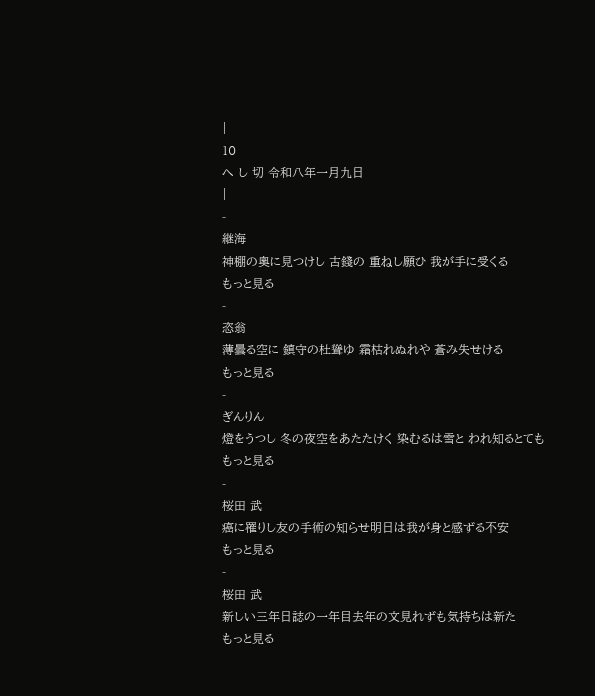|
10
へ し 切 令和八年一月九日
|
-
継海
神棚の奧に見つけし 古錢の 重ねし願ひ 我が手に受くる
もっと見る
-
恣翁
薄曇る空に 鎮守の杜聳ゆ 霜枯れぬれや 蒼み失せける
もっと見る
-
ぎんりん
燈をうつし 冬の夜空をあたたけく 染むるは雪と われ知るとても
もっと見る
-
桜田 武
癌に罹りし友の手術の知らせ明日は我が身と感ずる不安
もっと見る
-
桜田 武
新しい三年日誌の一年目去年の文見れずも気持ちは新た
もっと見る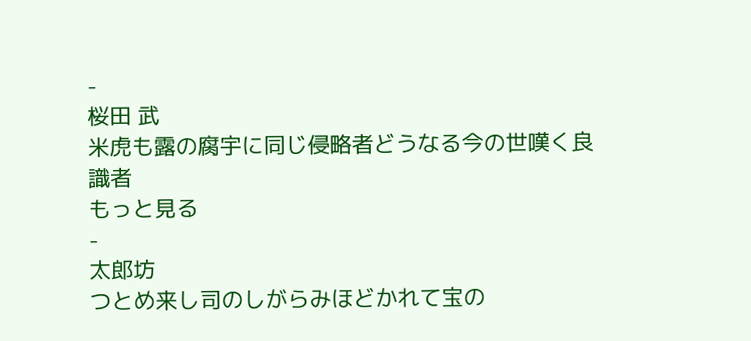-
桜田 武
米虎も露の腐宇に同じ侵略者どうなる今の世嘆く良識者
もっと見る
-
太郎坊
つとめ来し司のしがらみほどかれて宝の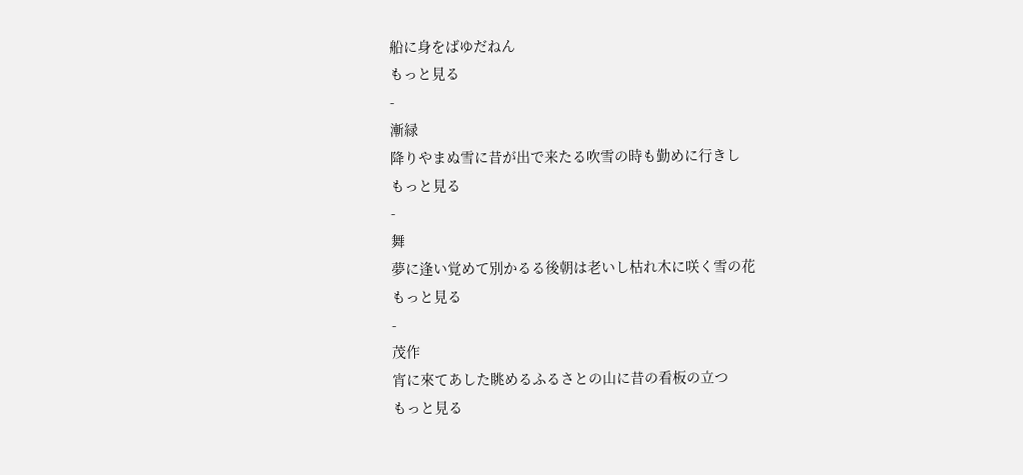船に身をばゆだねん
もっと見る
-
漸緑
降りやまぬ雪に昔が出で来たる吹雪の時も勤めに行きし
もっと見る
-
舞
夢に逢い覚めて別かるる後朝は老いし枯れ木に咲く雪の花
もっと見る
-
茂作
宵に來てあした眺めるふるさとの山に昔の看板の立つ
もっと見る